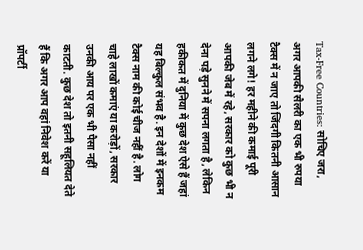Tax-Free Countries: सोचिए जरा, अगर आपकी सैलरी का एक भी रुपया टैक्स में न जाए तो जिंदगी कितनी आसान लगने लगे! हर महीने की कमाई पूरी आपकी जेब में रहे, सरकार को कुछ भी न देना पड़े सुनने में सपना लगता है, लेकिन हकीकत में दुनिया में कुछ देश ऐसे हैं जहां यह बिल्कुल संभव है. इन देशों में इनकम टैक्स नाम की कोई चीज नहीं है. लोग चाहे लाखों कमाएं या करोड़ों, सरकार उनकी आय पर एक भी पैसा नहीं काटती. कुछ देश तो इतनी सहूलियत देते हैं कि अगर आप वहां निवेश करें या प्रॉपर्टी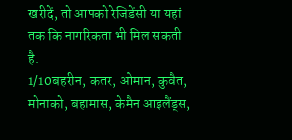खरीदें, तो आपको रेजिडेंसी या यहां तक कि नागरिकता भी मिल सकती है.
1/10बहरीन, कतर, ओमान, कुवैत, मोनाको, बहामास, केमैन आइलैंड्स,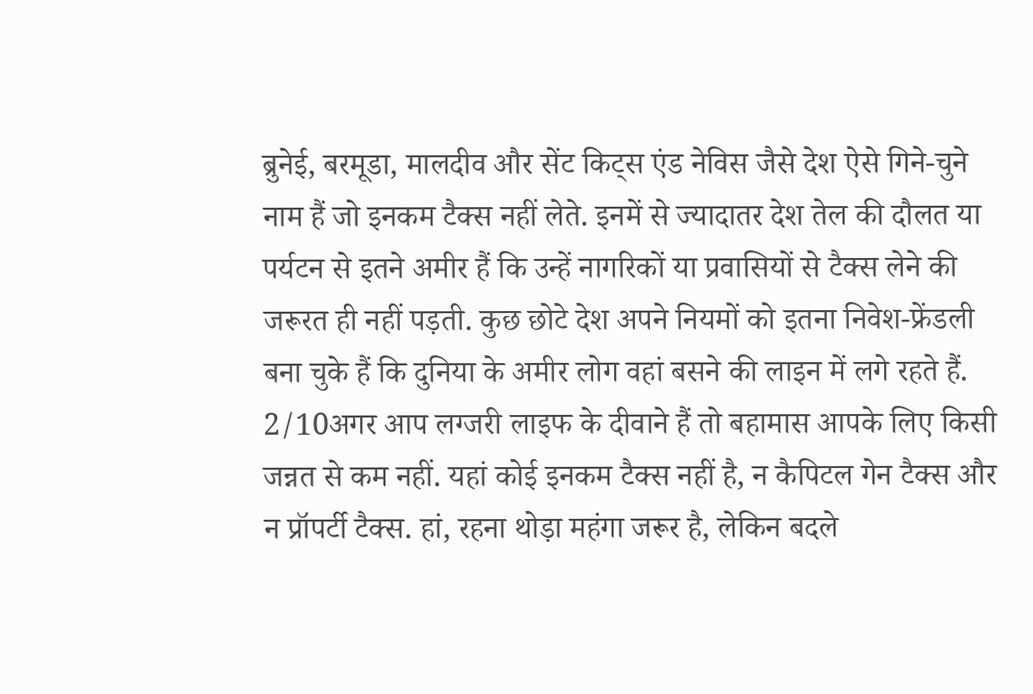ब्रुनेई, बरमूडा, मालदीव और सेंट किट्स एंड नेविस जैसे देश ऐसे गिने-चुने नाम हैं जो इनकम टैक्स नहीं लेते. इनमें से ज्यादातर देश तेल की दौलत या पर्यटन से इतने अमीर हैं कि उन्हें नागरिकों या प्रवासियों से टैक्स लेने की जरूरत ही नहीं पड़ती. कुछ छोटे देश अपने नियमों को इतना निवेश-फ्रेंडली बना चुके हैं कि दुनिया के अमीर लोग वहां बसने की लाइन में लगे रहते हैं.
2/10अगर आप लग्जरी लाइफ के दीवाने हैं तो बहामास आपके लिए किसी जन्नत से कम नहीं. यहां कोई इनकम टैक्स नहीं है, न कैपिटल गेन टैक्स और न प्रॉपर्टी टैक्स. हां, रहना थोड़ा महंगा जरूर है, लेकिन बदले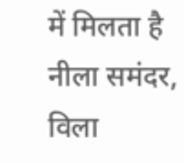में मिलता है नीला समंदर, विला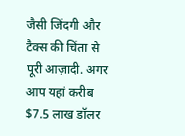जैसी जिंदगी और टैक्स की चिंता से पूरी आज़ादी. अगर आप यहां करीब $7.5 लाख डॉलर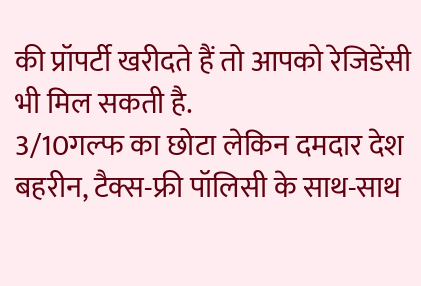की प्रॉपर्टी खरीदते हैं तो आपको रेजिडेंसी भी मिल सकती है.
3/10गल्फ का छोटा लेकिन दमदार देश बहरीन, टैक्स-फ्री पॉलिसी के साथ-साथ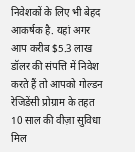निवेशकों के लिए भी बेहद आकर्षक है. यहां अगर आप करीब $5.3 लाख डॉलर की संपत्ति में निवेश करते हैं तो आपको गोल्डन रेजिडेंसी प्रोग्राम के तहत 10 साल की वीज़ा सुविधा मिल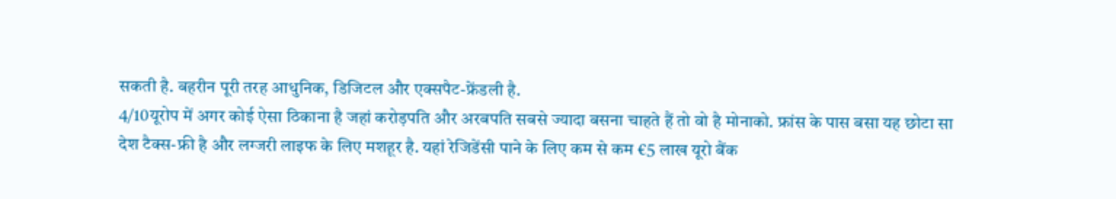सकती है. बहरीन पूरी तरह आधुनिक, डिजिटल और एक्सपैट-फ्रेंडली है.
4/10यूरोप में अगर कोई ऐसा ठिकाना है जहां करोड़पति और अरबपति सबसे ज्यादा बसना चाहते हैं तो वो है मोनाको. फ्रांस के पास बसा यह छोटा सा देश टैक्स-फ्री है और लग्जरी लाइफ के लिए मशहूर है. यहां रेजिडेंसी पाने के लिए कम से कम €5 लाख यूरो बैंक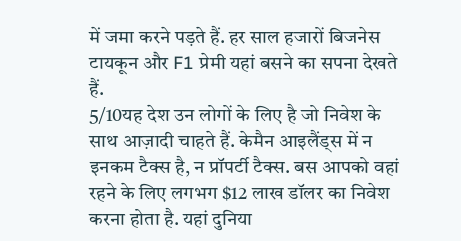में जमा करने पड़ते हैं. हर साल हजारों बिजनेस टायकून और F1 प्रेमी यहां बसने का सपना देखते हैं.
5/10यह देश उन लोगों के लिए है जो निवेश के साथ आज़ादी चाहते हैं. केमैन आइलैंड्स में न इनकम टैक्स है, न प्रॉपर्टी टैक्स. बस आपको वहां रहने के लिए लगभग $12 लाख डॉलर का निवेश करना होता है. यहां दुनिया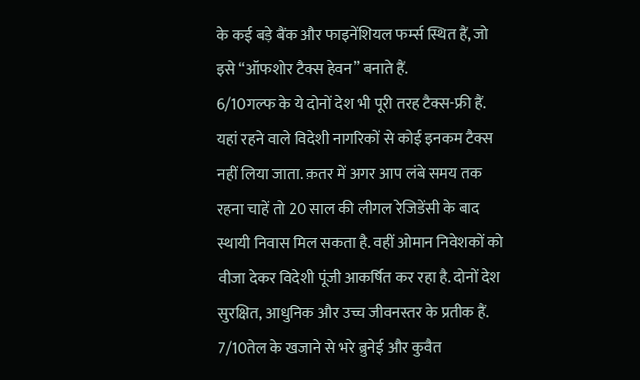के कई बड़े बैंक और फाइनेंशियल फर्म्स स्थित हैं, जो इसे “ऑफशोर टैक्स हेवन” बनाते हैं.
6/10गल्फ के ये दोनों देश भी पूरी तरह टैक्स-फ्री हैं. यहां रहने वाले विदेशी नागरिकों से कोई इनकम टैक्स नहीं लिया जाता. क़तर में अगर आप लंबे समय तक रहना चाहें तो 20 साल की लीगल रेजिडेंसी के बाद स्थायी निवास मिल सकता है. वहीं ओमान निवेशकों को वीजा देकर विदेशी पूंजी आकर्षित कर रहा है. दोनों देश सुरक्षित, आधुनिक और उच्च जीवनस्तर के प्रतीक हैं.
7/10तेल के खजाने से भरे ब्रुनेई और कुवैत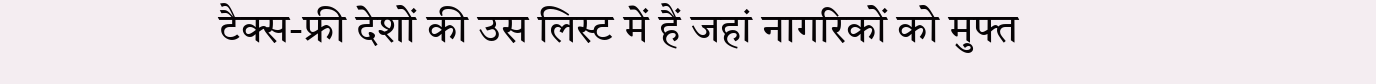टैक्स-फ्री देशों की उस लिस्ट में हैं जहां नागरिकों को मुफ्त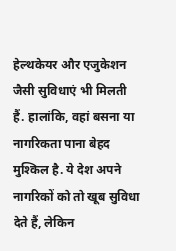हेल्थकेयर और एजुकेशन जैसी सुविधाएं भी मिलती हैं. हालांकि, वहां बसना या नागरिकता पाना बेहद मुश्किल है. ये देश अपने नागरिकों को तो खूब सुविधा देते हैं, लेकिन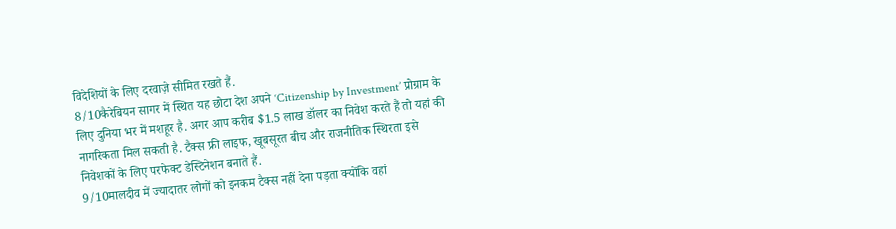विदेशियों के लिए दरवाज़े सीमित रखते हैं.
8/10कैरेबियन सागर में स्थित यह छोटा देश अपने ‘Citizenship by Investment’ प्रोग्राम के लिए दुनिया भर में मशहूर है. अगर आप करीब $1.5 लाख डॉलर का निवेश करते हैं तो यहां की नागरिकता मिल सकती है. टैक्स फ्री लाइफ, खूबसूरत बीच और राजनीतिक स्थिरता इसे निवेशकों के लिए परफेक्ट डेस्टिनेशन बनाते हैं.
9/10मालदीव में ज्यादातर लोगों को इनकम टैक्स नहीं देना पड़ता क्योंकि वहां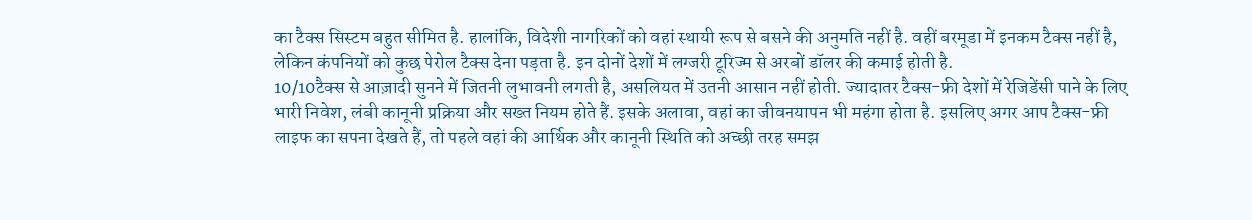का टैक्स सिस्टम बहुत सीमित है. हालांकि, विदेशी नागरिकों को वहां स्थायी रूप से बसने की अनुमति नहीं है. वहीं बरमूडा में इनकम टैक्स नहीं है, लेकिन कंपनियों को कुछ पेरोल टैक्स देना पड़ता है. इन दोनों देशों में लग्जरी टूरिज्म से अरबों डॉलर की कमाई होती है.
10/10टैक्स से आज़ादी सुनने में जितनी लुभावनी लगती है, असलियत में उतनी आसान नहीं होती. ज्यादातर टैक्स-फ्री देशों में रेजिडेंसी पाने के लिए भारी निवेश, लंबी कानूनी प्रक्रिया और सख्त नियम होते हैं. इसके अलावा, वहां का जीवनयापन भी महंगा होता है. इसलिए अगर आप टैक्स-फ्री लाइफ का सपना देखते हैं, तो पहले वहां की आर्थिक और कानूनी स्थिति को अच्छी तरह समझ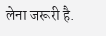लेना जरूरी है.